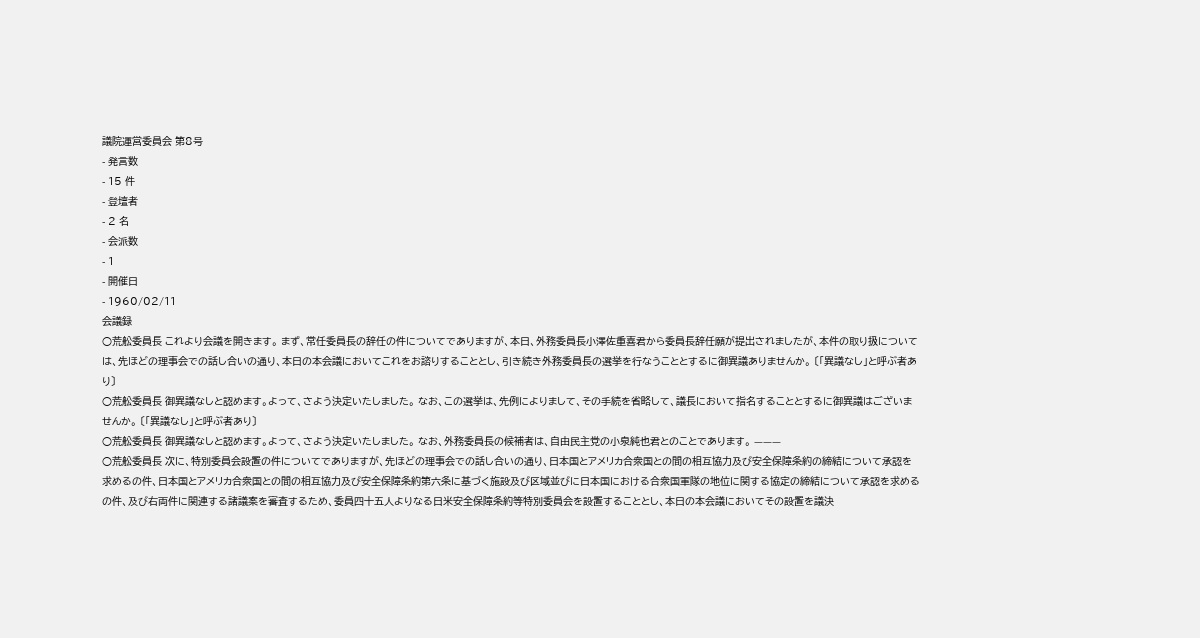議院運営委員会 第8号
- 発言数
- 15 件
- 登壇者
- 2 名
- 会派数
- 1
- 開催日
- 1960/02/11
会議録
○荒舩委員長 これより会議を開きます。 まず、常任委員長の辞任の件についてでありますが、本日、外務委員長小澤佐重喜君から委員長辞任願が提出されましたが、本件の取り扱については、先ほどの理事会での話し合いの通り、本日の本会議においてこれをお諮りすることとし、引き続き外務委員長の選挙を行なうこととするに御異議ありませんか。 〔「異議なし」と呼ぶ者あり〕
○荒舩委員長 御異議なしと認めます。よって、さよう決定いたしました。 なお、この選挙は、先例によりまして、その手続を省略して、議長において指名することとするに御異議はございませんか。 〔「異議なし」と呼ぶ者あり〕
○荒舩委員長 御異議なしと認めます。よって、さよう決定いたしました。 なお、外務委員長の候補者は、自由民主党の小泉純也君とのことであります。 ———
○荒舩委員長 次に、特別委員会設置の件についてでありますが、先ほどの理事会での話し合いの通り、日本国とアメリカ合衆国との間の相互協力及び安全保障条約の締結について承認を求めるの件、日本国とアメリカ合衆国との間の相互協力及び安全保障条約第六条に基づく施設及び区域並びに日本国における合衆国軍隊の地位に関する協定の締結について承認を求めるの件、及び右両件に関連する諸議案を審査するため、委員四十五人よりなる日米安全保障条約等特別委員会を設置することとし、本日の本会議においてその設置を議決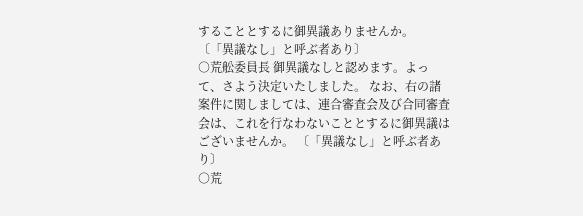することとするに御異議ありませんか。 〔「異議なし」と呼ぶ者あり〕
○荒舩委員長 御異議なしと認めます。よって、さよう決定いたしました。 なお、右の諸案件に関しましては、連合審査会及び合同審査会は、これを行なわないこととするに御異議はございませんか。 〔「異議なし」と呼ぶ者あり〕
○荒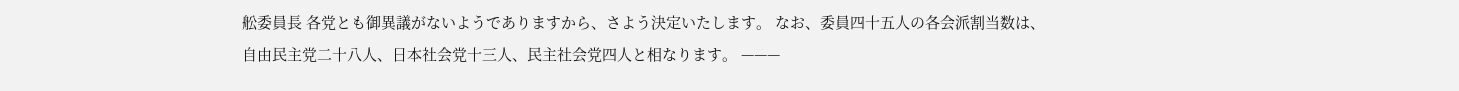舩委員長 各党とも御異議がないようでありますから、さよう決定いたします。 なお、委員四十五人の各会派割当数は、自由民主党二十八人、日本社会党十三人、民主社会党四人と相なります。 ———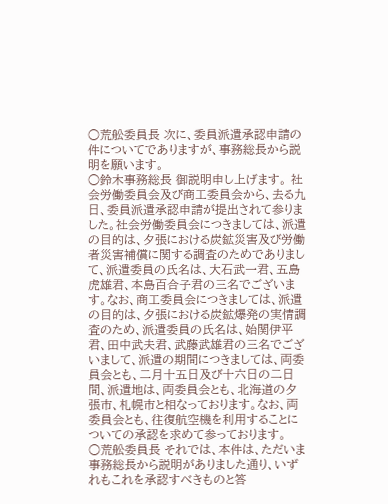○荒舩委員長 次に、委員派遣承認申請の件についてでありますが、事務総長から説明を願います。
○鈴木事務総長 御説明申し上げます。 社会労働委員会及び商工委員会から、去る九日、委員派遣承認申請が提出されて参りました。社会労働委員会につきましては、派遣の目的は、夕張における炭鉱災害及び労働者災害補償に関する調査のためでありまして、派遣委員の氏名は、大石武一君、五島虎雄君、本島百合子君の三名でございます。なお、商工委員会につきましては、派遣の目的は、夕張における炭鉱爆発の実情調査のため、派遣委員の氏名は、始関伊平君、田中武夫君、武藤武雄君の三名でございまして、派遣の期間につきましては、両委員会とも、二月十五日及び十六日の二日間、派遣地は、両委員会とも、北海道の夕張市、札幌市と相なっております。なお、両委員会とも、往復航空機を利用することについての承認を求めて参っております。
○荒舩委員長 それでは、本件は、ただいま事務総長から説明がありました通り、いずれもこれを承認すべきものと答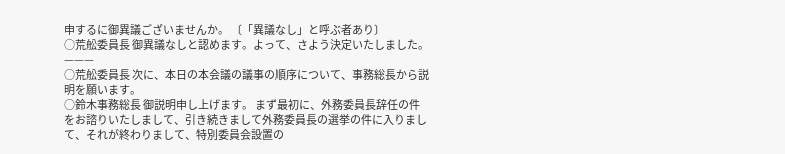申するに御異議ございませんか。 〔「異議なし」と呼ぶ者あり〕
○荒舩委員長 御異議なしと認めます。よって、さよう決定いたしました。 ———
○荒舩委員長 次に、本日の本会議の議事の順序について、事務総長から説明を願います。
○鈴木事務総長 御説明申し上げます。 まず最初に、外務委員長辞任の件をお諮りいたしまして、引き続きまして外務委員長の選挙の件に入りまして、それが終わりまして、特別委員会設置の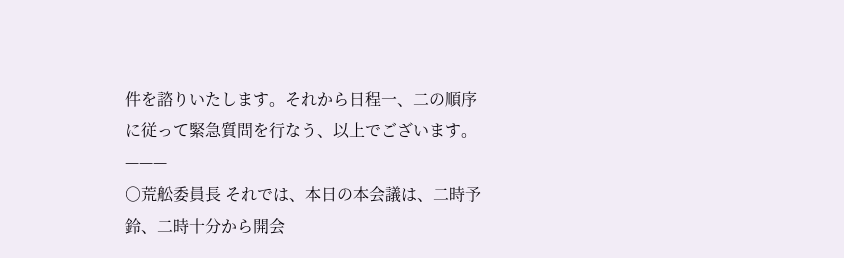件を諮りいたします。それから日程一、二の順序に従って緊急質問を行なう、以上でございます。 ———
○荒舩委員長 それでは、本日の本会議は、二時予鈴、二時十分から開会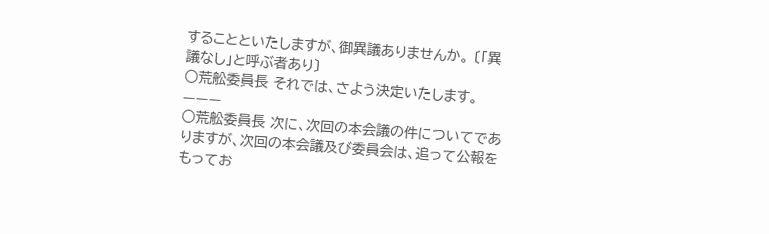することといたしますが、御異議ありませんか。 〔「異議なし」と呼ぶ者あり〕
○荒舩委員長 それでは、さよう決定いたします。 ———
○荒舩委員長 次に、次回の本会議の件についてでありますが、次回の本会議及び委員会は、追って公報をもってお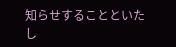知らせすることといたし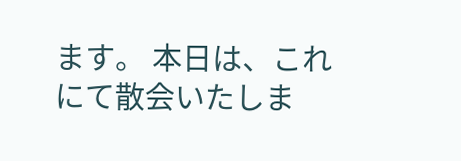ます。 本日は、これにて散会いたしま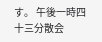す。 午後一時四十三分散会